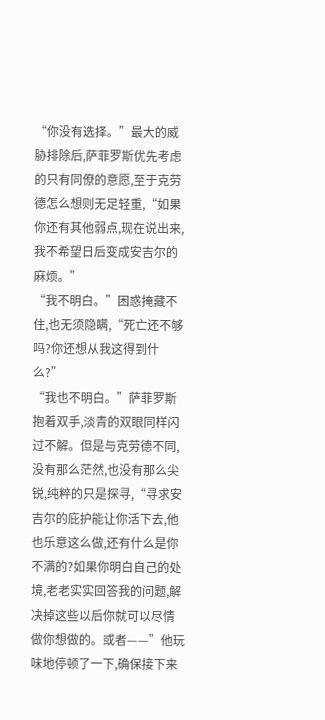“你没有选择。”最大的威胁排除后,萨菲罗斯优先考虑的只有同僚的意愿,至于克劳德怎么想则无足轻重,“如果你还有其他弱点,现在说出来,我不希望日后变成安吉尔的麻烦。”
“我不明白。”困惑掩藏不住,也无须隐瞒,“死亡还不够吗?你还想从我这得到什么?”
“我也不明白。”萨菲罗斯抱着双手,淡青的双眼同样闪过不解。但是与克劳德不同,没有那么茫然,也没有那么尖锐,纯粹的只是探寻,“寻求安吉尔的庇护能让你活下去,他也乐意这么做,还有什么是你不满的?如果你明白自己的处境,老老实实回答我的问题,解决掉这些以后你就可以尽情做你想做的。或者——”他玩味地停顿了一下,确保接下来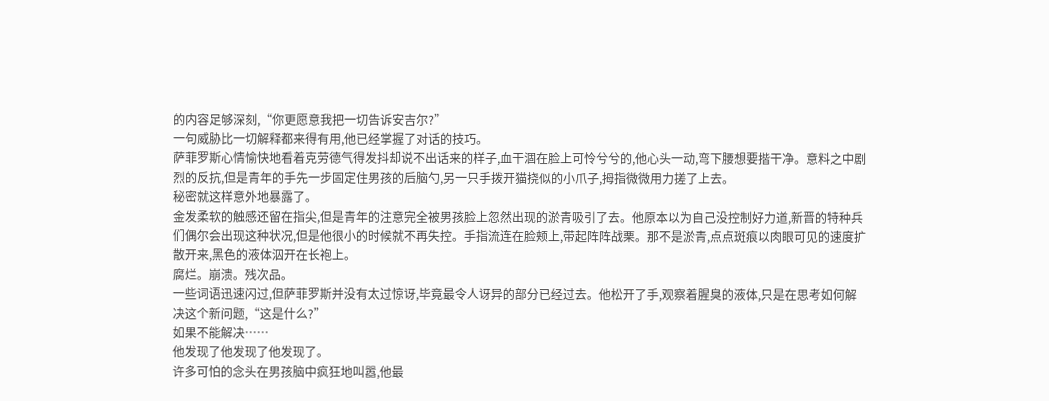的内容足够深刻,“你更愿意我把一切告诉安吉尔?”
一句威胁比一切解释都来得有用,他已经掌握了对话的技巧。
萨菲罗斯心情愉快地看着克劳德气得发抖却说不出话来的样子,血干涸在脸上可怜兮兮的,他心头一动,弯下腰想要揩干净。意料之中剧烈的反抗,但是青年的手先一步固定住男孩的后脑勺,另一只手拨开猫挠似的小爪子,拇指微微用力搓了上去。
秘密就这样意外地暴露了。
金发柔软的触感还留在指尖,但是青年的注意完全被男孩脸上忽然出现的淤青吸引了去。他原本以为自己没控制好力道,新晋的特种兵们偶尔会出现这种状况,但是他很小的时候就不再失控。手指流连在脸颊上,带起阵阵战栗。那不是淤青,点点斑痕以肉眼可见的速度扩散开来,黑色的液体泅开在长袍上。
腐烂。崩溃。残次品。
一些词语迅速闪过,但萨菲罗斯并没有太过惊讶,毕竟最令人讶异的部分已经过去。他松开了手,观察着腥臭的液体,只是在思考如何解决这个新问题,“这是什么?”
如果不能解决……
他发现了他发现了他发现了。
许多可怕的念头在男孩脑中疯狂地叫嚣,他最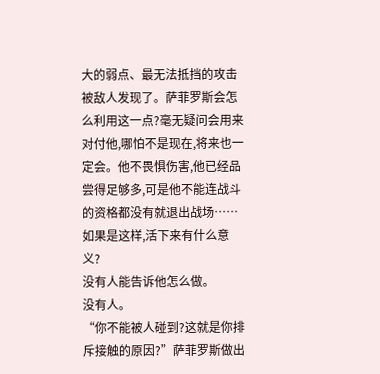大的弱点、最无法抵挡的攻击被敌人发现了。萨菲罗斯会怎么利用这一点?毫无疑问会用来对付他,哪怕不是现在,将来也一定会。他不畏惧伤害,他已经品尝得足够多,可是他不能连战斗的资格都没有就退出战场……如果是这样,活下来有什么意义?
没有人能告诉他怎么做。
没有人。
“你不能被人碰到?这就是你排斥接触的原因?”萨菲罗斯做出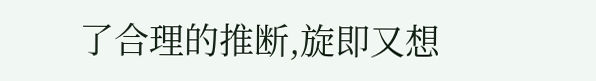了合理的推断,旋即又想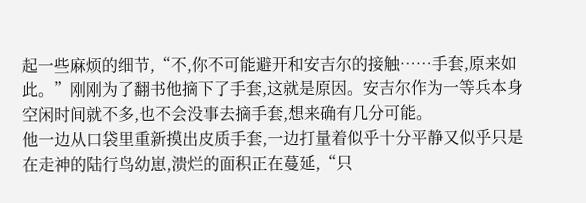起一些麻烦的细节,“不,你不可能避开和安吉尔的接触……手套,原来如此。”刚刚为了翻书他摘下了手套,这就是原因。安吉尔作为一等兵本身空闲时间就不多,也不会没事去摘手套,想来确有几分可能。
他一边从口袋里重新摸出皮质手套,一边打量着似乎十分平静又似乎只是在走神的陆行鸟幼崽,溃烂的面积正在蔓延,“只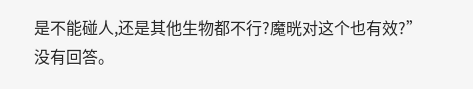是不能碰人,还是其他生物都不行?魔晄对这个也有效?”
没有回答。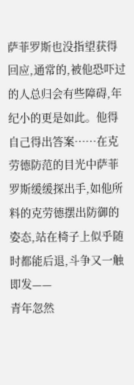萨菲罗斯也没指望获得回应,通常的,被他恐吓过的人总归会有些障碍,年纪小的更是如此。他得自己得出答案……在克劳德防范的目光中萨菲罗斯缓缓探出手,如他所料的克劳德摆出防御的姿态,站在椅子上似乎随时都能后退,斗争又一触即发——
青年忽然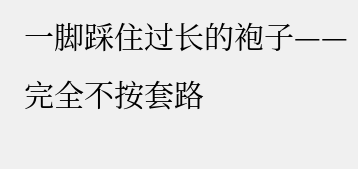一脚踩住过长的袍子——完全不按套路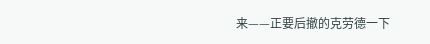来——正要后撤的克劳德一下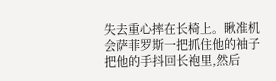失去重心摔在长椅上。瞅准机会萨菲罗斯一把抓住他的袖子把他的手抖回长袍里,然后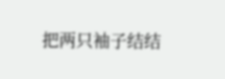把两只袖子结结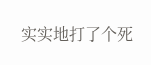实实地打了个死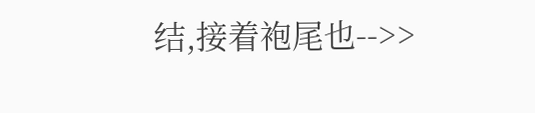结,接着袍尾也-->>